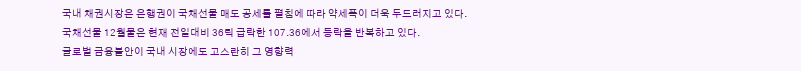국내 채권시장은 은행권이 국채선물 매도 공세를 펼침에 따라 약세폭이 더욱 두드러지고 있다.
국채선물 12월물은 현재 전일대비 36틱 급락한 107.36에서 등락을 반복하고 있다.
글로벌 금융불안이 국내 시장에도 고스란히 그 영향력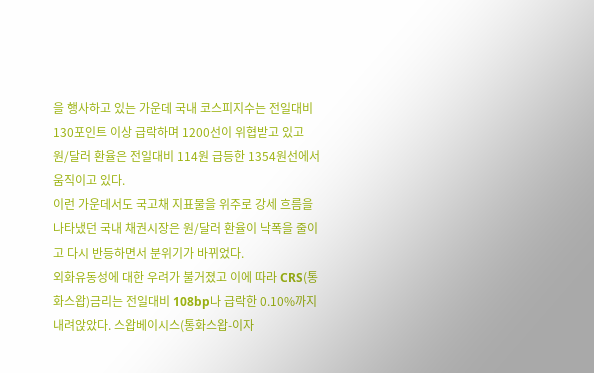을 행사하고 있는 가운데 국내 코스피지수는 전일대비 130포인트 이상 급락하며 1200선이 위협받고 있고 원/달러 환율은 전일대비 114원 급등한 1354원선에서 움직이고 있다.
이런 가운데서도 국고채 지표물을 위주로 강세 흐름을 나타냈던 국내 채권시장은 원/달러 환율이 낙폭을 줄이고 다시 반등하면서 분위기가 바뀌었다.
외화유동성에 대한 우려가 불거졌고 이에 따라 CRS(통화스왑)금리는 전일대비 108bp나 급락한 0.10%까지 내려앉았다. 스왑베이시스(통화스왑-이자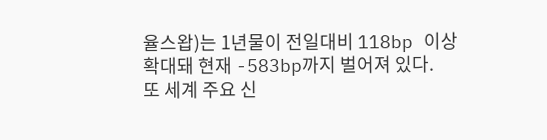율스왑)는 1년물이 전일대비 118bp 이상 확대돼 현재 -583bp까지 벌어져 있다.
또 세계 주요 신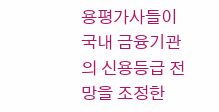용평가사들이 국내 금융기관의 신용등급 전망을 조정한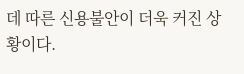데 따른 신용불안이 더욱 커진 상황이다.